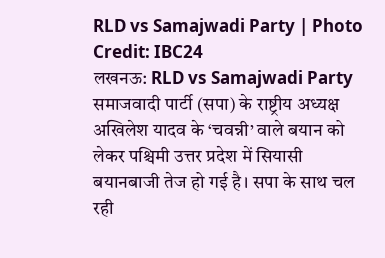RLD vs Samajwadi Party | Photo Credit: IBC24
लखनऊ: RLD vs Samajwadi Party समाजवादी पार्टी (सपा) के राष्ट्रीय अध्यक्ष अखिलेश यादव के ‘चवन्नी’ वाले बयान को लेकर पश्चिमी उत्तर प्रदेश में सियासी बयानबाजी तेज हो गई है। सपा के साथ चल रही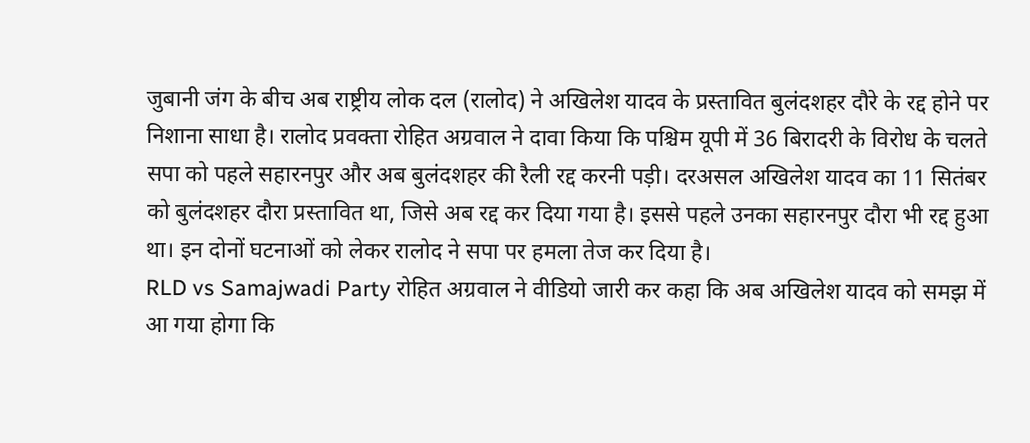जुबानी जंग के बीच अब राष्ट्रीय लोक दल (रालोद) ने अखिलेश यादव के प्रस्तावित बुलंदशहर दौरे के रद्द होने पर निशाना साधा है। रालोद प्रवक्ता रोहित अग्रवाल ने दावा किया कि पश्चिम यूपी में 36 बिरादरी के विरोध के चलते सपा को पहले सहारनपुर और अब बुलंदशहर की रैली रद्द करनी पड़ी। दरअसल अखिलेश यादव का 11 सितंबर को बुलंदशहर दौरा प्रस्तावित था, जिसे अब रद्द कर दिया गया है। इससे पहले उनका सहारनपुर दौरा भी रद्द हुआ था। इन दोनों घटनाओं को लेकर रालोद ने सपा पर हमला तेज कर दिया है।
RLD vs Samajwadi Party रोहित अग्रवाल ने वीडियो जारी कर कहा कि अब अखिलेश यादव को समझ में आ गया होगा कि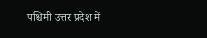पश्चिमी उत्तर प्रदेश में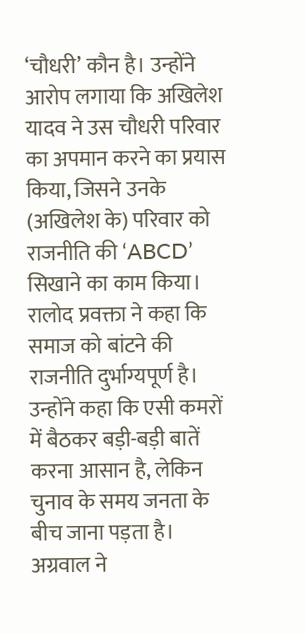‘चौधरी’ कौन है। उन्होंने आरोप लगाया कि अखिलेश यादव ने उस चौधरी परिवार का अपमान करने का प्रयास किया, जिसने उनके (अखिलेश के) परिवार को राजनीति की ‘ABCD’ सिखाने का काम किया।
रालोद प्रवक्ता ने कहा कि समाज को बांटने की राजनीति दुर्भाग्यपूर्ण है। उन्होंने कहा कि एसी कमरों में बैठकर बड़ी-बड़ी बातें करना आसान है, लेकिन चुनाव के समय जनता के बीच जाना पड़ता है। अग्रवाल ने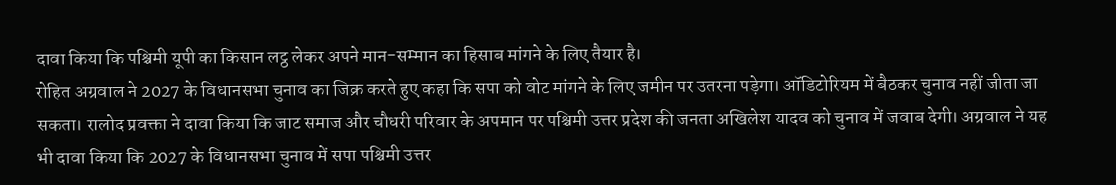दावा किया कि पश्चिमी यूपी का किसान लट्ठ लेकर अपने मान-सम्मान का हिसाब मांगने के लिए तैयार है।
रोहित अग्रवाल ने 2027 के विधानसभा चुनाव का जिक्र करते हुए कहा कि सपा को वोट मांगने के लिए जमीन पर उतरना पड़ेगा। ऑडिटोरियम में बैठकर चुनाव नहीं जीता जा सकता। रालोद प्रवक्ता ने दावा किया कि जाट समाज और चौधरी परिवार के अपमान पर पश्चिमी उत्तर प्रदेश की जनता अखिलेश यादव को चुनाव में जवाब देगी। अग्रवाल ने यह भी दावा किया कि 2027 के विधानसभा चुनाव में सपा पश्चिमी उत्तर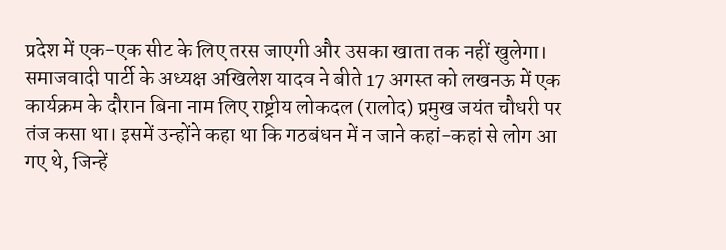प्रदेश में एक-एक सीट के लिए तरस जाएगी और उसका खाता तक नहीं खुलेगा।
समाजवादी पार्टी के अध्यक्ष अखिलेश यादव ने बीते 17 अगस्त को लखनऊ में एक कार्यक्रम के दौरान बिना नाम लिए राष्ट्रीय लोकदल (रालोद) प्रमुख जयंत चौधरी पर तंज कसा था। इसमें उन्होंने कहा था कि गठबंधन में न जाने कहां-कहां से लोग आ गए थे, जिन्हें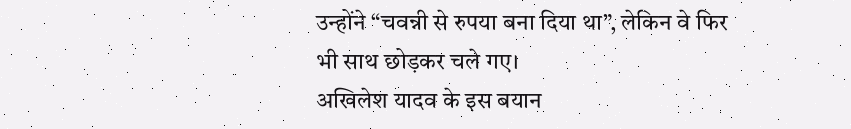उन्होंने “चवन्नी से रुपया बना दिया था”, लेकिन वे फिर भी साथ छोड़कर चले गए।
अखिलेश यादव के इस बयान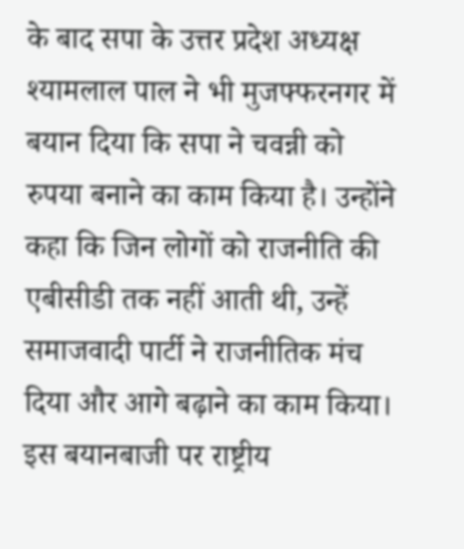के बाद सपा के उत्तर प्रदेश अध्यक्ष श्यामलाल पाल ने भी मुजफ्फरनगर में बयान दिया कि सपा ने चवन्नी को रुपया बनाने का काम किया है। उन्होंने कहा कि जिन लोगों को राजनीति की एबीसीडी तक नहीं आती थी, उन्हें समाजवादी पार्टी ने राजनीतिक मंच दिया और आगे बढ़ाने का काम किया। इस बयानबाजी पर राष्ट्रीय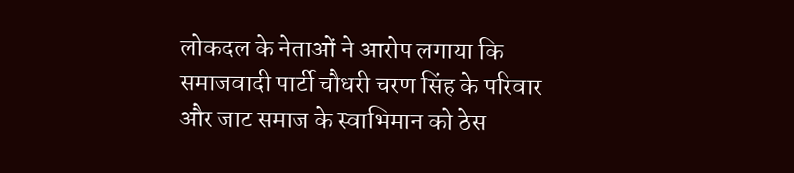लोकदल के नेताओं ने आरोप लगाया कि समाजवादी पार्टी चौधरी चरण सिंह के परिवार और जाट समाज के स्वाभिमान को ठेस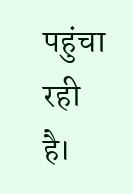पहुंचा रही है।